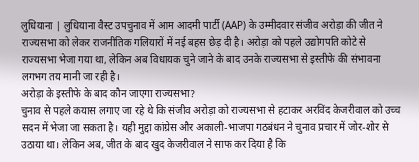लुधियाना | लुधियाना वैस्ट उपचुनाव में आम आदमी पार्टी (AAP) के उम्मीदवार संजीव अरोड़ा की जीत ने राज्यसभा को लेकर राजनीतिक गलियारों में नई बहस छेड़ दी है। अरोड़ा को पहले उद्योगपति कोटे से राज्यसभा भेजा गया था, लेकिन अब विधायक चुने जाने के बाद उनके राज्यसभा से इस्तीफे की संभावना लगभग तय मानी जा रही है।
अरोड़ा के इस्तीफे के बाद कौन जाएगा राज्यसभा?
चुनाव से पहले कयास लगाए जा रहे थे कि संजीव अरोड़ा को राज्यसभा से हटाकर अरविंद केजरीवाल को उच्च सदन में भेजा जा सकता है। यही मुद्दा कांग्रेस और अकाली-भाजपा गठबंधन ने चुनाव प्रचार में जोर-शोर से उठाया था। लेकिन अब, जीत के बाद खुद केजरीवाल ने साफ कर दिया है कि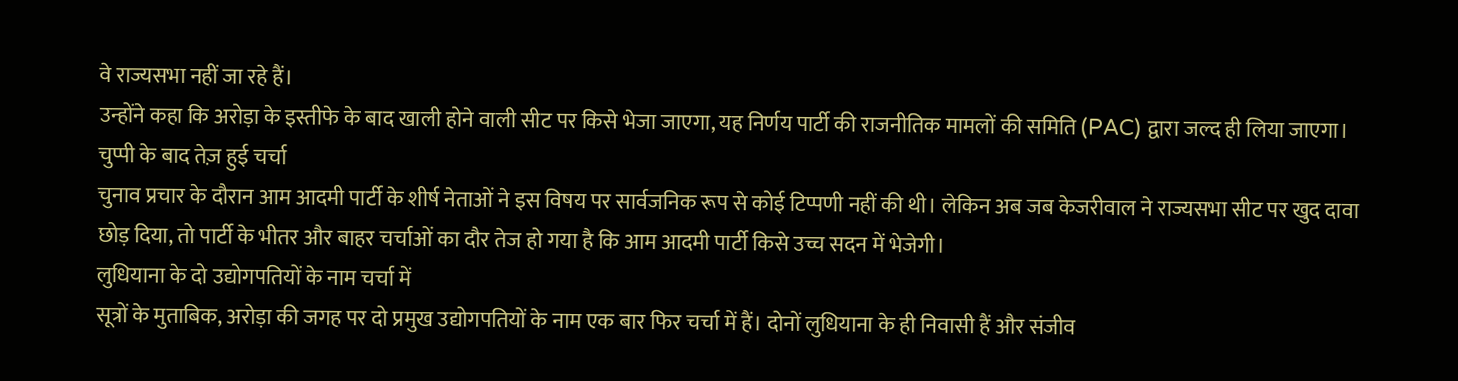वे राज्यसभा नहीं जा रहे हैं।
उन्होंने कहा कि अरोड़ा के इस्तीफे के बाद खाली होने वाली सीट पर किसे भेजा जाएगा, यह निर्णय पार्टी की राजनीतिक मामलों की समिति (PAC) द्वारा जल्द ही लिया जाएगा।
चुप्पी के बाद तेज़ हुई चर्चा
चुनाव प्रचार के दौरान आम आदमी पार्टी के शीर्ष नेताओं ने इस विषय पर सार्वजनिक रूप से कोई टिप्पणी नहीं की थी। लेकिन अब जब केजरीवाल ने राज्यसभा सीट पर खुद दावा छोड़ दिया, तो पार्टी के भीतर और बाहर चर्चाओं का दौर तेज हो गया है कि आम आदमी पार्टी किसे उच्च सदन में भेजेगी।
लुधियाना के दो उद्योगपतियों के नाम चर्चा में
सूत्रों के मुताबिक, अरोड़ा की जगह पर दो प्रमुख उद्योगपतियों के नाम एक बार फिर चर्चा में हैं। दोनों लुधियाना के ही निवासी हैं और संजीव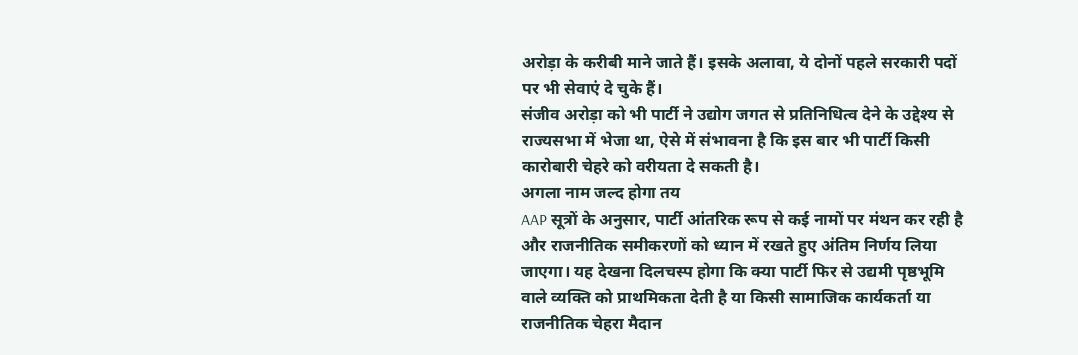अरोड़ा के करीबी माने जाते हैं। इसके अलावा, ये दोनों पहले सरकारी पदों पर भी सेवाएं दे चुके हैं।
संजीव अरोड़ा को भी पार्टी ने उद्योग जगत से प्रतिनिधित्व देने के उद्देश्य से राज्यसभा में भेजा था, ऐसे में संभावना है कि इस बार भी पार्टी किसी कारोबारी चेहरे को वरीयता दे सकती है।
अगला नाम जल्द होगा तय
AAP सूत्रों के अनुसार, पार्टी आंतरिक रूप से कई नामों पर मंथन कर रही है और राजनीतिक समीकरणों को ध्यान में रखते हुए अंतिम निर्णय लिया जाएगा। यह देखना दिलचस्प होगा कि क्या पार्टी फिर से उद्यमी पृष्ठभूमि वाले व्यक्ति को प्राथमिकता देती है या किसी सामाजिक कार्यकर्ता या राजनीतिक चेहरा मैदान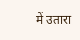में उतारा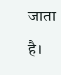जाता है।